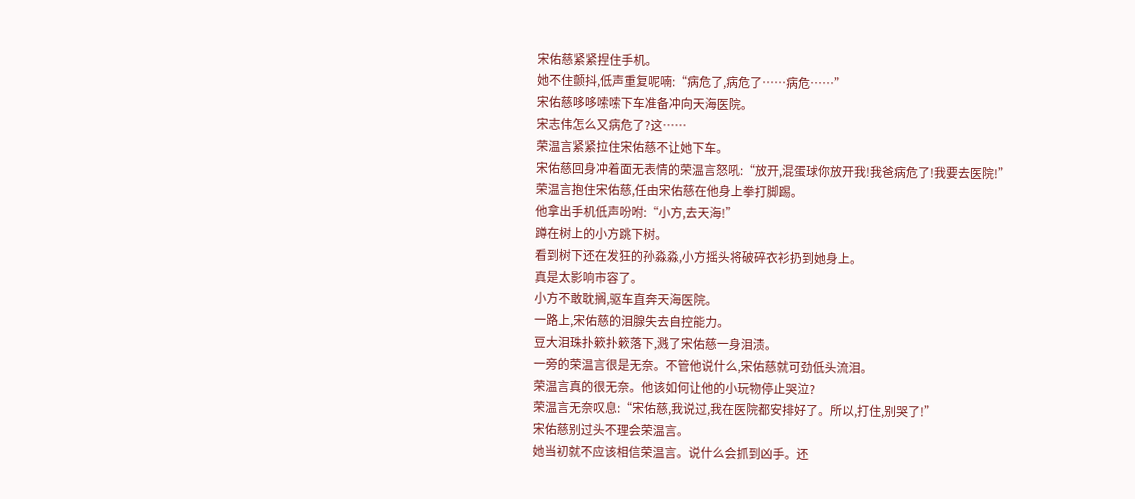宋佑慈紧紧捏住手机。
她不住颤抖,低声重复呢喃:“病危了,病危了……病危……”
宋佑慈哆哆嗦嗦下车准备冲向天海医院。
宋志伟怎么又病危了?这……
荣温言紧紧拉住宋佑慈不让她下车。
宋佑慈回身冲着面无表情的荣温言怒吼:“放开,混蛋球你放开我!我爸病危了!我要去医院!”
荣温言抱住宋佑慈,任由宋佑慈在他身上拳打脚踢。
他拿出手机低声吩咐:“小方,去天海!”
蹲在树上的小方跳下树。
看到树下还在发狂的孙淼淼,小方摇头将破碎衣衫扔到她身上。
真是太影响市容了。
小方不敢耽搁,驱车直奔天海医院。
一路上,宋佑慈的泪腺失去自控能力。
豆大泪珠扑簌扑簌落下,溅了宋佑慈一身泪渍。
一旁的荣温言很是无奈。不管他说什么,宋佑慈就可劲低头流泪。
荣温言真的很无奈。他该如何让他的小玩物停止哭泣?
荣温言无奈叹息:“宋佑慈,我说过,我在医院都安排好了。所以,打住,别哭了!”
宋佑慈别过头不理会荣温言。
她当初就不应该相信荣温言。说什么会抓到凶手。还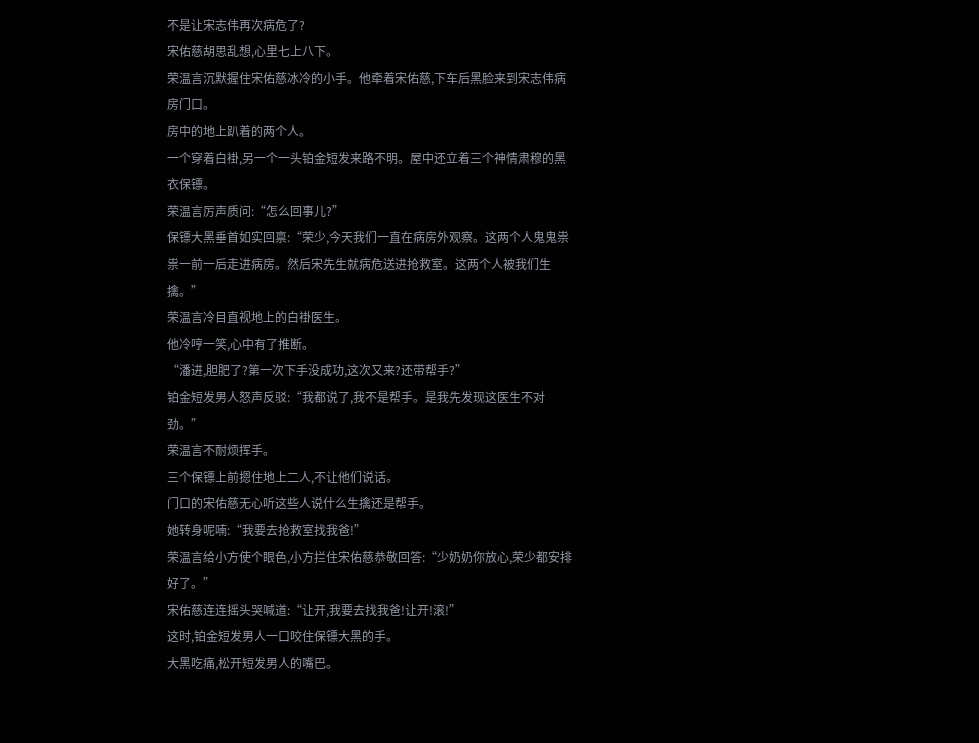不是让宋志伟再次病危了?
宋佑慈胡思乱想,心里七上八下。
荣温言沉默握住宋佑慈冰冷的小手。他牵着宋佑慈,下车后黑脸来到宋志伟病房门口。
房中的地上趴着的两个人。
一个穿着白褂,另一个一头铂金短发来路不明。屋中还立着三个神情肃穆的黑衣保镖。
荣温言厉声质问:“怎么回事儿?”
保镖大黑垂首如实回禀:“荣少,今天我们一直在病房外观察。这两个人鬼鬼祟祟一前一后走进病房。然后宋先生就病危送进抢救室。这两个人被我们生擒。”
荣温言冷目直视地上的白褂医生。
他冷哼一笑,心中有了推断。
“潘进,胆肥了?第一次下手没成功,这次又来?还带帮手?”
铂金短发男人怒声反驳:“我都说了,我不是帮手。是我先发现这医生不对劲。”
荣温言不耐烦挥手。
三个保镖上前摁住地上二人,不让他们说话。
门口的宋佑慈无心听这些人说什么生擒还是帮手。
她转身呢喃:“我要去抢救室找我爸!”
荣温言给小方使个眼色,小方拦住宋佑慈恭敬回答:“少奶奶你放心,荣少都安排好了。”
宋佑慈连连摇头哭喊道:“让开,我要去找我爸!让开!滚!”
这时,铂金短发男人一口咬住保镖大黑的手。
大黑吃痛,松开短发男人的嘴巴。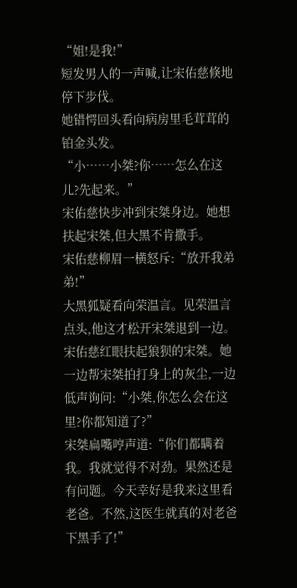“姐!是我!”
短发男人的一声喊,让宋佑慈倏地停下步伐。
她错愕回头看向病房里毛茸茸的铂金头发。
“小……小桀?你……怎么在这儿?先起来。”
宋佑慈快步冲到宋桀身边。她想扶起宋桀,但大黑不肯撒手。
宋佑慈柳眉一横怒斥:“放开我弟弟!”
大黑狐疑看向荣温言。见荣温言点头,他这才松开宋桀退到一边。
宋佑慈红眼扶起狼狈的宋桀。她一边帮宋桀拍打身上的灰尘,一边低声询问:“小桀,你怎么会在这里?你都知道了?”
宋桀扁嘴哼声道:“你们都瞒着我。我就觉得不对劲。果然还是有问题。今天幸好是我来这里看老爸。不然,这医生就真的对老爸下黑手了!”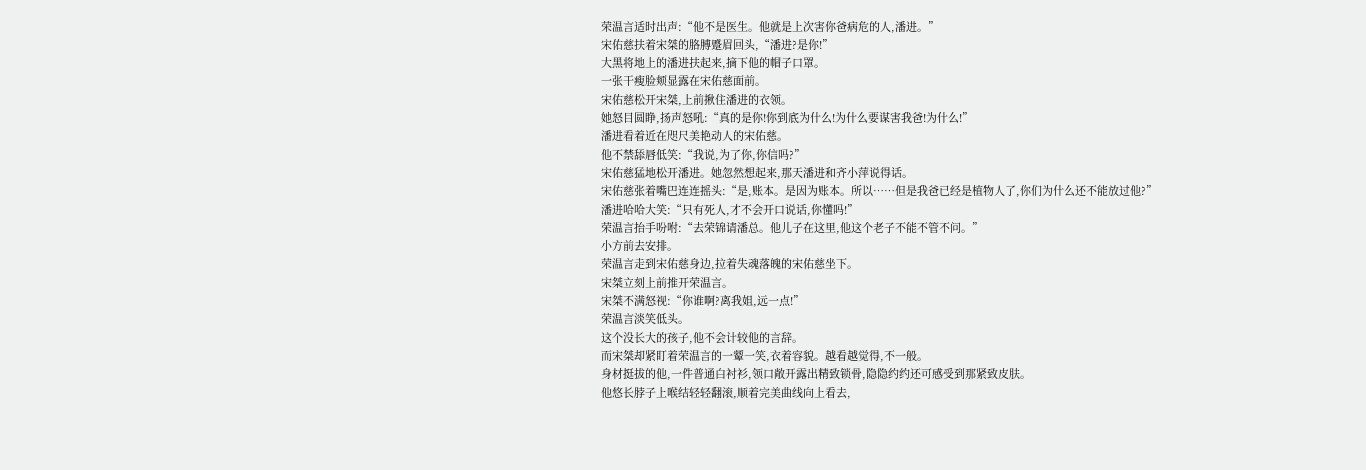荣温言适时出声:“他不是医生。他就是上次害你爸病危的人,潘进。”
宋佑慈扶着宋桀的胳膊蹙眉回头,“潘进?是你!”
大黑将地上的潘进扶起来,摘下他的帽子口罩。
一张干瘦脸颊显露在宋佑慈面前。
宋佑慈松开宋桀,上前揪住潘进的衣领。
她怒目圆睁,扬声怒吼:“真的是你!你到底为什么!为什么要谋害我爸!为什么!”
潘进看着近在咫尺美艳动人的宋佑慈。
他不禁舔唇低笑:“我说,为了你,你信吗?”
宋佑慈猛地松开潘进。她忽然想起来,那天潘进和齐小萍说得话。
宋佑慈张着嘴巴连连摇头:“是,账本。是因为账本。所以……但是我爸已经是植物人了,你们为什么还不能放过他?”
潘进哈哈大笑:“只有死人,才不会开口说话,你懂吗!”
荣温言抬手吩咐:“去荣锦请潘总。他儿子在这里,他这个老子不能不管不问。”
小方前去安排。
荣温言走到宋佑慈身边,拉着失魂落魄的宋佑慈坐下。
宋桀立刻上前推开荣温言。
宋桀不满怒视:“你谁啊?离我姐,远一点!”
荣温言淡笑低头。
这个没长大的孩子,他不会计较他的言辞。
而宋桀却紧盯着荣温言的一颦一笑,衣着容貌。越看越觉得,不一般。
身材挺拔的他,一件普通白衬衫,领口敞开露出精致锁骨,隐隐约约还可感受到那紧致皮肤。
他悠长脖子上喉结轻轻翻滚,顺着完美曲线向上看去,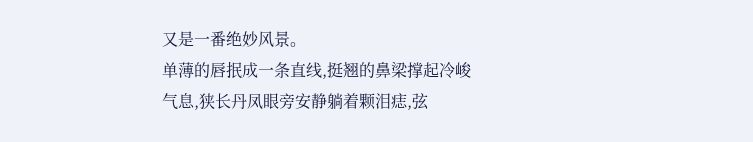又是一番绝妙风景。
单薄的唇抿成一条直线,挺翘的鼻梁撑起冷峻气息,狭长丹凤眼旁安静躺着颗泪痣,弦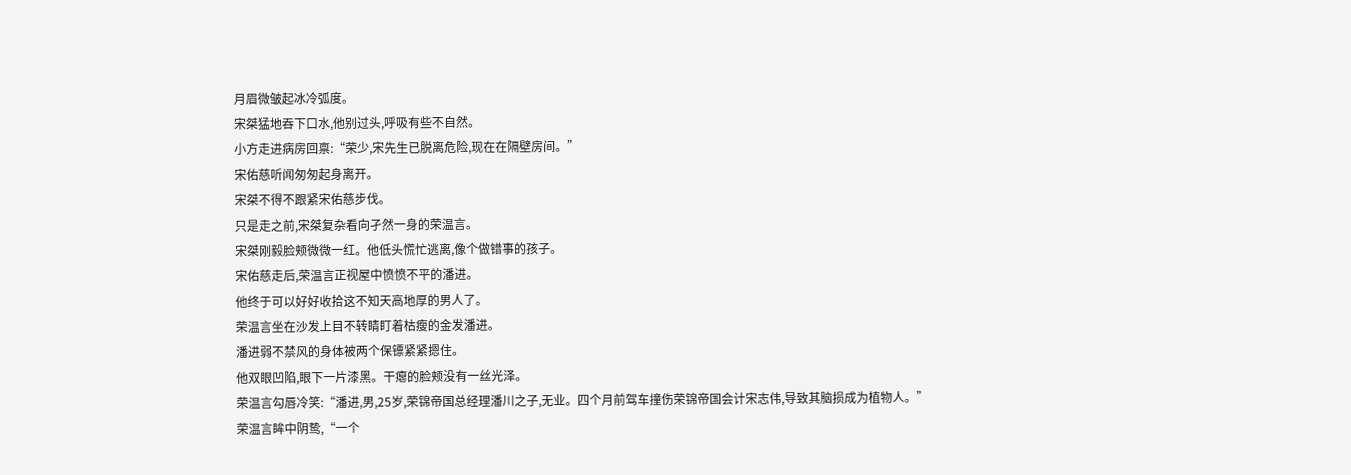月眉微皱起冰冷弧度。
宋桀猛地吞下口水,他别过头,呼吸有些不自然。
小方走进病房回禀:“荣少,宋先生已脱离危险,现在在隔壁房间。”
宋佑慈听闻匆匆起身离开。
宋桀不得不跟紧宋佑慈步伐。
只是走之前,宋桀复杂看向孑然一身的荣温言。
宋桀刚毅脸颊微微一红。他低头慌忙逃离,像个做错事的孩子。
宋佑慈走后,荣温言正视屋中愤愤不平的潘进。
他终于可以好好收拾这不知天高地厚的男人了。
荣温言坐在沙发上目不转睛盯着枯瘦的金发潘进。
潘进弱不禁风的身体被两个保镖紧紧摁住。
他双眼凹陷,眼下一片漆黑。干瘪的脸颊没有一丝光泽。
荣温言勾唇冷笑:“潘进,男,25岁,荣锦帝国总经理潘川之子,无业。四个月前驾车撞伤荣锦帝国会计宋志伟,导致其脑损成为植物人。”
荣温言眸中阴鸷,“一个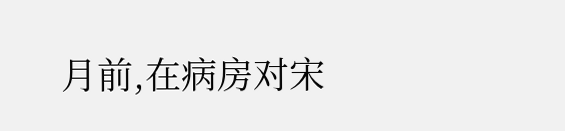月前,在病房对宋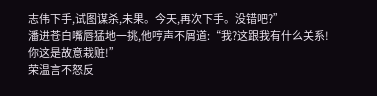志伟下手,试图谋杀,未果。今天,再次下手。没错吧?”
潘进苍白嘴唇猛地一挑,他哼声不屑道:“我?这跟我有什么关系!你这是故意栽赃!”
荣温言不怒反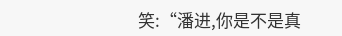笑:“潘进,你是不是真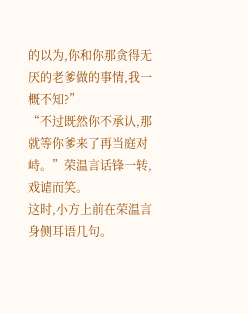的以为,你和你那贪得无厌的老爹做的事情,我一概不知?”
“不过既然你不承认,那就等你爹来了再当庭对峙。”荣温言话锋一转,戏谑而笑。
这时,小方上前在荣温言身侧耳语几句。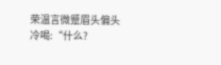荣温言微蹙眉头偏头冷喝:“什么?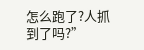怎么跑了?人抓到了吗?”